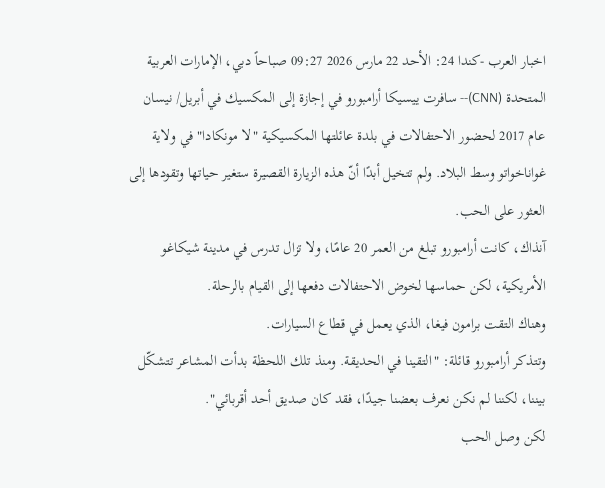اخبار العرب -كندا 24: الأحد 22 مارس 2026 09:27 صباحاً دبي، الإمارات العربية المتحدة (CNN)-- سافرت ييسيكا أرامبورو في إجازة إلى المكسيك في أبريل/ نيسان عام 2017 لحضور الاحتفالات في بلدة عائلتها المكسيكية "لا مونكادا" في ولاية غواناخواتو وسط البلاد. ولم تتخيل أبدًا أنّ هذه الزيارة القصيرة ستغير حياتها وتقودها إلى العثور على الحب.
آنذاك، كانت أرامبورو تبلغ من العمر 20 عامًا، ولا تزال تدرس في مدينة شيكاغو الأمريكية، لكن حماسها لخوض الاحتفالات دفعها إلى القيام بالرحلة.
وهناك التقت برامون فيغا، الذي يعمل في قطاع السيارات.
وتتذكر أرامبورو قائلة: "التقينا في الحديقة. ومنذ تلك اللحظة بدأت المشاعر تتشكّل بيننا، لكننا لم نكن نعرف بعضنا جيدًا، فقد كان صديق أحد أقربائي".
لكن وصل الحب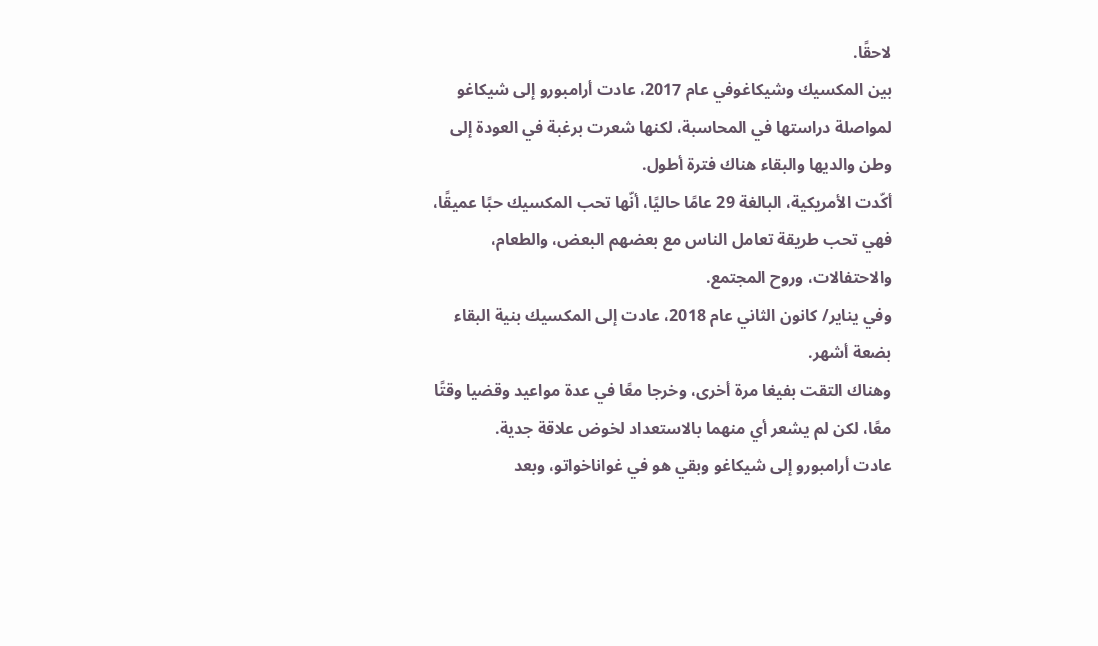لاحقًا.
بين المكسيك وشيكاغوفي عام 2017، عادت أرامبورو إلى شيكاغو لمواصلة دراستها في المحاسبة، لكنها شعرت برغبة في العودة إلى وطن والديها والبقاء هناك فترة أطول.
أكّدت الأمريكية، البالغة 29 عامًا حاليًا، أنّها تحب المكسيك حبًا عميقًا، فهي تحب طريقة تعامل الناس مع بعضهم البعض، والطعام، والاحتفالات، وروح المجتمع.
وفي يناير/ كانون الثاني عام 2018، عادت إلى المكسيك بنية البقاء بضعة أشهر.
وهناك التقت بفيغا مرة أخرى، وخرجا معًا في عدة مواعيد وقضيا وقتًا معًا، لكن لم يشعر أي منهما بالاستعداد لخوض علاقة جدية.
عادت أرامبورو إلى شيكاغو وبقي هو في غواناخواتو، وبعد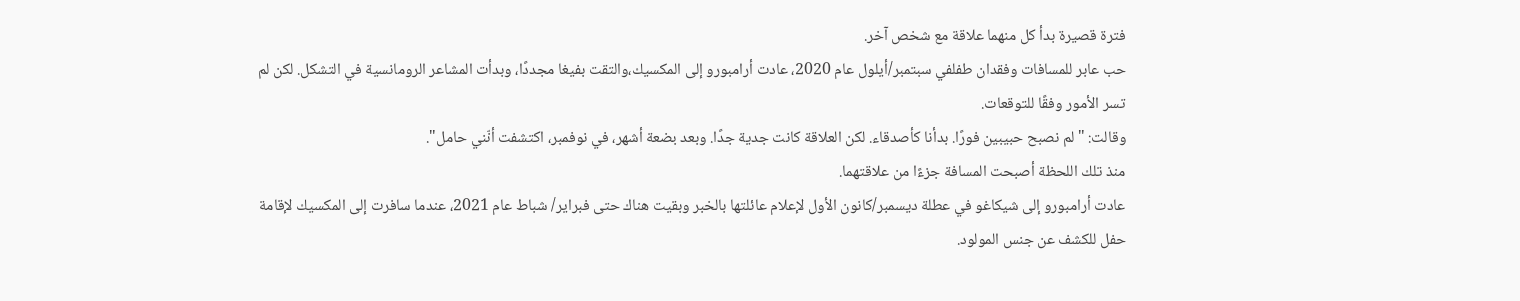فترة قصيرة بدأ كل منهما علاقة مع شخص آخر.
حب عابر للمسافات وفقدان طفلفي سبتمبر/أيلول عام 2020، عادت أرامبورو إلى المكسيك،والتقت بفيغا مجددًا، وبدأت المشاعر الرومانسية في التشكل. لكن لم تسر الأمور وفقًا للتوقعات.
وقالت: "لم نصبح حبيبين فورًا. بدأنا كأصدقاء. لكن العلاقة كانت جدية جدًا. وبعد بضعة أشهر، في نوفمبر، اكتشفت أنّني حامل".
منذ تلك اللحظة أصبحت المسافة جزءًا من علاقتهما.
عادت أرامبورو إلى شيكاغو في عطلة ديسمبر/كانون الأول لإعلام عائلتها بالخبر وبقيت هناك حتى فبراير/ شباط عام 2021، عندما سافرت إلى المكسيك لإقامة حفل للكشف عن جنس المولود.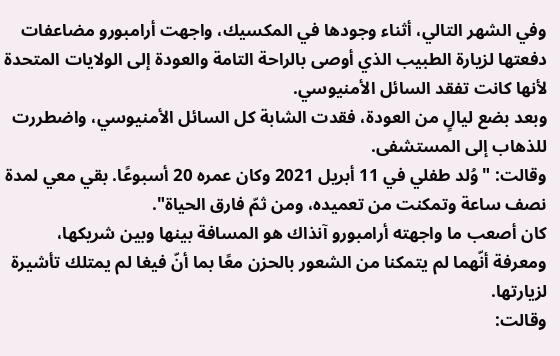وفي الشهر التالي، أثناء وجودها في المكسيك، واجهت أرامبورو مضاعفات دفعتها لزيارة الطبيب الذي أوصى بالراحة التامة والعودة إلى الولايات المتحدة لأنها كانت تفقد السائل الأمنيوسي.
وبعد بضع ليالٍ من العودة، فقدت الشابة كل السائل الأمنيوسي، واضطررت للذهاب إلى المستشفى.
وقالت: "وُلد طفلي في 11 أبريل 2021 وكان عمره 20 أسبوعًا. بقي معي لمدة نصف ساعة وتمكنت من تعميده، ومن ثمّ فارق الحياة".
كان أصعب ما واجهته أرامبورو آنذاك هو المسافة بينها وبين شريكها، ومعرفة أنّهما لم يتمكنا من الشعور بالحزن معًا بما أنّ فيغا لم يمتلك تأشيرة لزيارتها.
وقالت: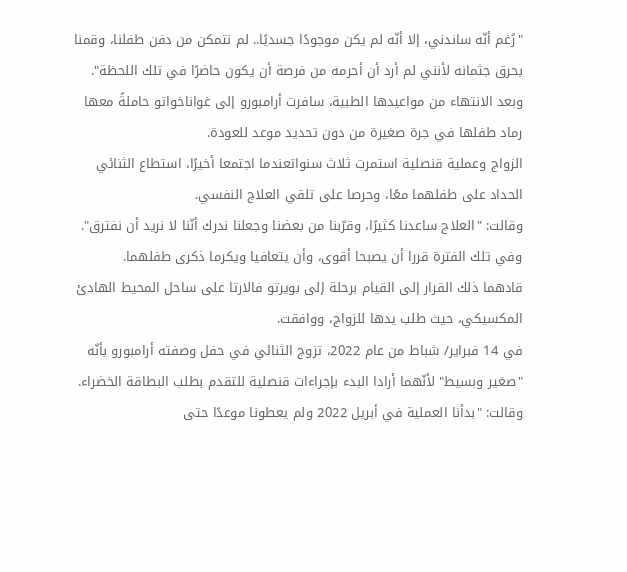"رُغم أنّه ساندني، إلا أنّه لم يكن موجودًا جسديًا.. لم نتمكن من دفن طفلنا، وقمنا بحرق جثمانه لأنني لم أرد أن أحرمه من فرصة أن يكون حاضرًا في تلك اللحظة".
وبعد الانتهاء من مواعيدها الطبية، سافرت أرامبورو إلى غواناخواتو حاملةً معها رماد طفلها في جرة صغيرة من دون تحديد موعد للعودة.
الزواج وعملية قنصلية استمرت ثلاث سنواتعندما اجتمعا أخيرًا، استطاع الثنائي الحداد على طفلهما معًا، وحرصا على تلقي العلاج النفسي.
وقالت: "العلاج ساعدنا كثيرًا، وقرّبنا من بعضنا وجعلنا ندرك أنّنا لا نريد أن نفترق".
وفي تلك الفترة قررا أن يصبحا أقوى، وأن يتعافيا ويكرما ذكرى طفلهما.
قادهما ذلك القرار إلى القيام برحلة إلى بويرتو فالارتا على ساحل المحيط الهادئ المكسيكي، حيث طلب يدها للزواج، ووافقت.
في 14 فبراير/ شباط من عام 2022، تزوج الثنائي في حفل وصفته أرامبورو بأنّه "صغير وبسيط" لأنّهما أرادا البدء بإجراءات قنصلية للتقدم بطلب البطاقة الخضراء.
وقالت: "بدأنا العملية في أبريل 2022 ولم يعطونا موعدًا حتى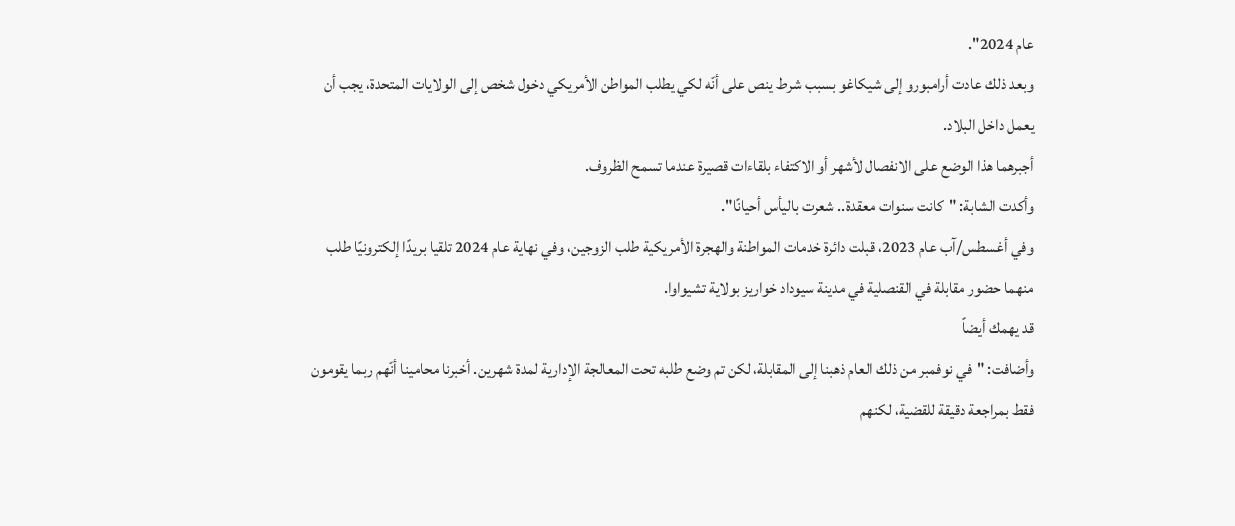عام 2024".
وبعد ذلك عادت أرامبورو إلى شيكاغو بسبب شرط ينص على أنّه لكي يطلب المواطن الأمريكي دخول شخص إلى الولايات المتحدة، يجب أن يعمل داخل البلاد.
أجبرهما هذا الوضع على الانفصال لأشهر أو الاكتفاء بلقاءات قصيرة عندما تسمح الظروف.
وأكدت الشابة: "كانت سنوات معقدة.. شعرت باليأس أحيانًا".
وفي أغسطس/آب عام 2023، قبلت دائرة خدمات المواطنة والهجرة الأمريكية طلب الزوجين، وفي نهاية عام 2024 تلقيا بريدًا إلكترونيًا طلب منهما حضور مقابلة في القنصلية في مدينة سيوداد خواريز بولاية تشيواوا.
قد يهمك أيضاً
وأضافت: "في نوفمبر من ذلك العام ذهبنا إلى المقابلة، لكن تم وضع طلبه تحت المعالجة الإدارية لمدة شهرين. أخبرنا محامينا أنّهم ربما يقومون فقط بمراجعة دقيقة للقضية، لكنهم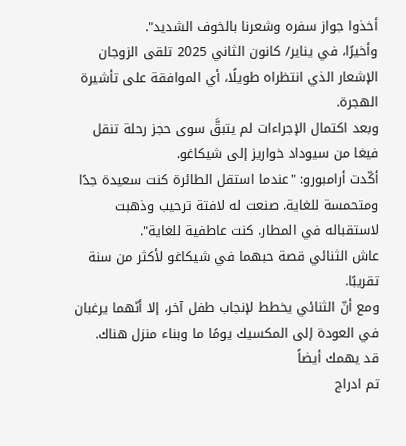أخذوا جواز سفره وشعرنا بالخوف الشديد".
وأخيرًا، في يناير/ كانون الثاني 2025 تلقى الزوجان الإشعار الذي انتظراه طويلًا، أي الموافقة على تأشيرة الهجرة.
وبعد اكتمال الإجراءات لم يتبقَّ سوى حجز رحلة تنقل فيغا من سيوداد خواريز إلى شيكاغو.
أكّدت أرامبورو: "عندما استقل الطائرة كنت سعيدة جدًا ومتحمسة للغاية. صنعت له لافتة ترحيب وذهبت لاستقباله في المطار. كنت عاطفية للغاية".
عاش الثنائي قصة حبهما في شيكاغو لأكثر من سنة تقريبًا.
ومع أنّ الثنائي يخطط لإنجاب طفل آخر، إلا أنّهما يرغبان في العودة إلى المكسيك يومًا ما وبناء منزل هناك.
قد يهمك أيضاً
تم ادراج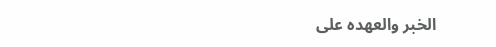الخبر والعهده على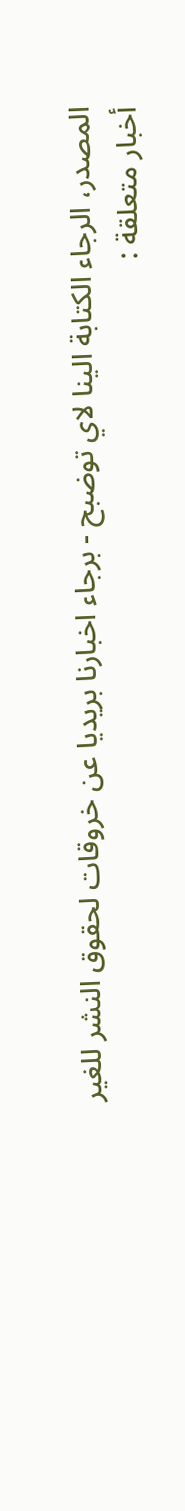المصدر، الرجاء الكتابة الينا لاي توضبح - برجاء اخبارنا بريديا عن خروقات لحقوق النشر للغير
أخبار متعلقة :